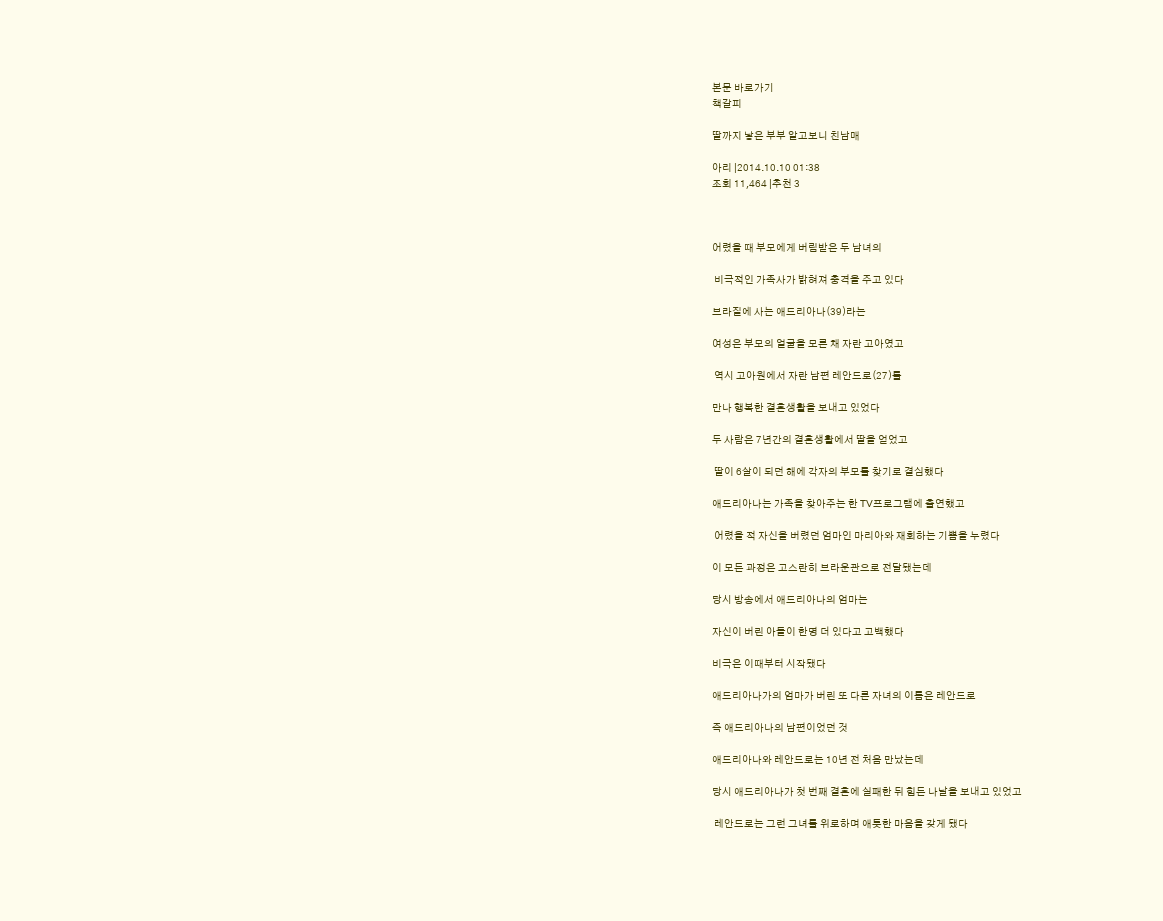본문 바로가기
책갈피

딸까지 낳은 부부 알고보니 친남매

아리 |2014.10.10 01:38
조회 11,464 |추천 3



어렸을 때 부모에게 버림받은 두 남녀의

 비극적인 가족사가 밝혀져 충격을 주고 있다

브라질에 사는 애드리아나(39)라는

여성은 부모의 얼굴을 모른 채 자란 고아였고

 역시 고아원에서 자란 남편 레안드로(27)를

만나 행복한 결혼생활을 보내고 있었다

두 사람은 7년간의 결혼생활에서 딸을 얻었고

 딸이 6살이 되던 해에 각자의 부모를 찾기로 결심했다

애드리아나는 가족을 찾아주는 한 TV프로그램에 출연했고

 어렸을 적 자신을 버렸던 엄마인 마리아와 재회하는 기쁨을 누렸다

이 모든 과정은 고스란히 브라운관으로 전달됐는데

당시 방송에서 애드리아나의 엄마는

자신이 버린 아들이 한명 더 있다고 고백했다

비극은 이때부터 시작됐다

애드리아나가의 엄마가 버린 또 다른 자녀의 이름은 레안드로

즉 애드리아나의 남편이었던 것

애드리아나와 레안드로는 10년 전 처음 만났는데

당시 애드리아나가 첫 번째 결혼에 실패한 뒤 힘든 나날을 보내고 있었고

 레안드로는 그런 그녀를 위로하며 애틋한 마음을 갖게 됐다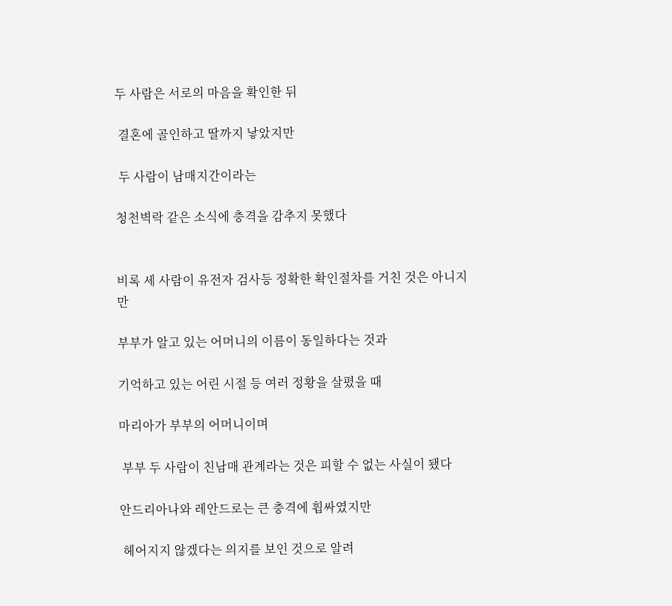두 사람은 서로의 마음을 확인한 뒤

 결혼에 골인하고 딸까지 낳았지만

 두 사람이 남매지간이라는

청천벽락 같은 소식에 충격을 감추지 못했다


비록 세 사람이 유전자 검사등 정확한 확인절차를 거친 것은 아니지만

부부가 알고 있는 어머니의 이름이 동일하다는 것과

기억하고 있는 어린 시절 등 여러 정황을 살폈을 때

마리아가 부부의 어머니이며

 부부 두 사람이 친남매 관계라는 것은 피할 수 없는 사실이 됐다

안드리아나와 레안드로는 큰 충격에 휩싸였지만

 헤어지지 않겠다는 의지를 보인 것으로 알려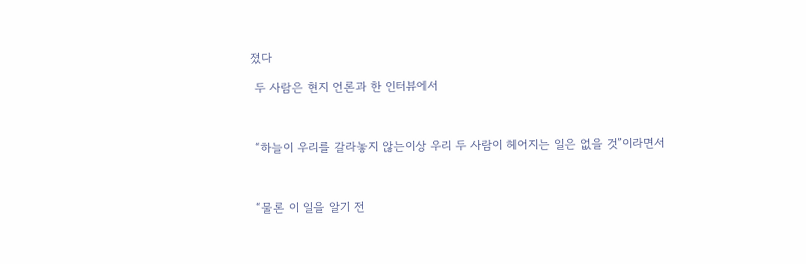졌다

 두 사람은 현지 언론과 한 인터뷰에서



 “하늘이 우리를 갈라놓지 않는이상 우리 두 사람이 헤어지는 일은 없을 것”이라면서



 “물론 이 일을 알기 전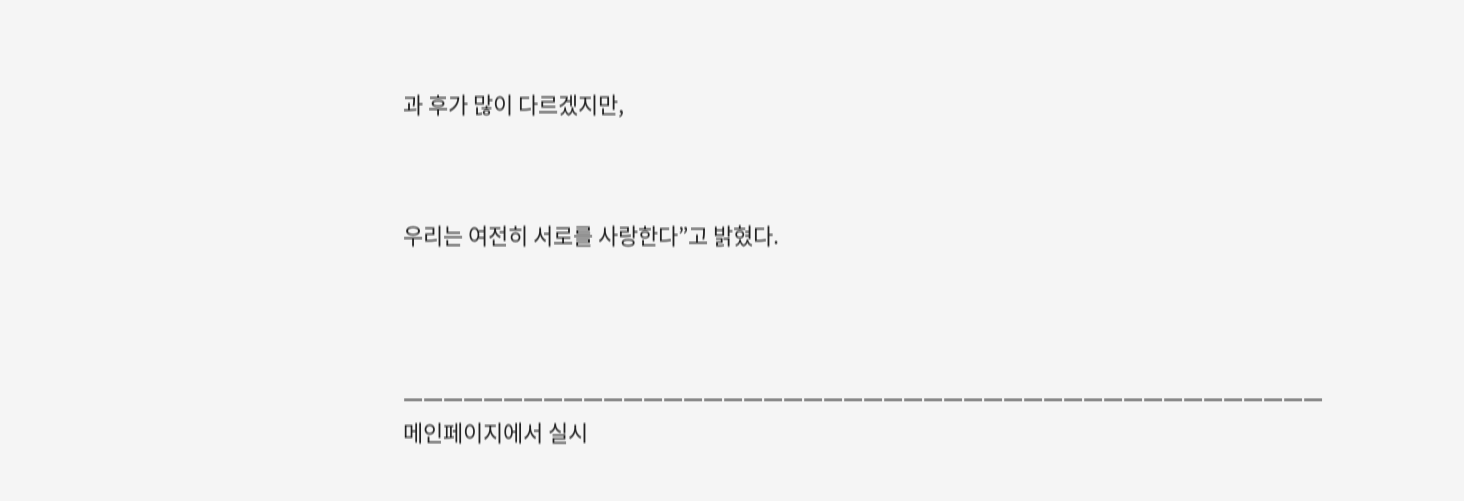과 후가 많이 다르겠지만,



우리는 여전히 서로를 사랑한다”고 밝혔다.




ㅡㅡㅡㅡㅡㅡㅡㅡㅡㅡㅡㅡㅡㅡㅡㅡㅡㅡㅡㅡㅡㅡㅡㅡㅡㅡㅡㅡㅡㅡㅡㅡㅡㅡㅡㅡㅡㅡㅡㅡㅡㅡㅡㅡㅡㅡ
메인페이지에서 실시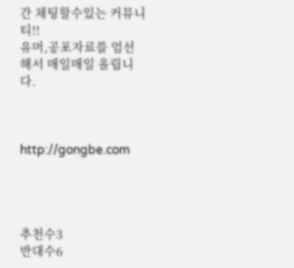간 채팅할수있는 커뮤니티!!
유머,공포자료를 엄선해서 매일매일 올립니다.



http://gongbe.com




추천수3
반대수6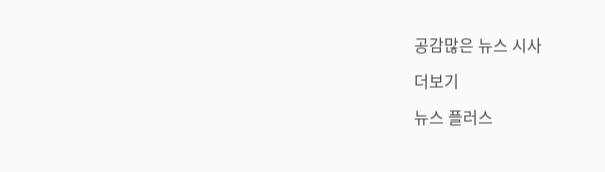공감많은 뉴스 시사

더보기

뉴스 플러스